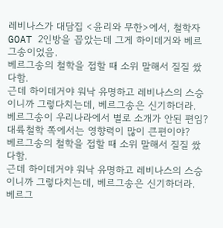레비나스가 대담집 <윤리와 무한>에서, 철학자 GOAT 2인방을 꼽았는데 그게 하이데거와 베르그송이었음.
베르그송의 철학을 접할 때 소위 말해서 질질 쌌다함.
근데 하이데거야 워낙 유명하고 레비나스의 스승이니까 그렇다치는데, 베르그송은 신기하더라.
베르그송이 우리나라에서 별로 소개가 안된 편임?
대륙철학 쪽에서는 영향력이 많이 큰편이야?
베르그송의 철학을 접할 때 소위 말해서 질질 쌌다함.
근데 하이데거야 워낙 유명하고 레비나스의 스승이니까 그렇다치는데, 베르그송은 신기하더라.
베르그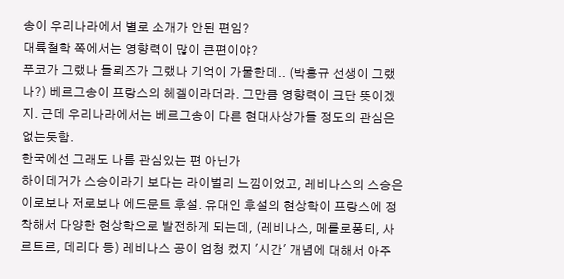송이 우리나라에서 별로 소개가 안된 편임?
대륙철학 쪽에서는 영향력이 많이 큰편이야?
푸코가 그랬나 들뢰즈가 그랬나 기억이 가물한데.. (박홍규 선생이 그랬나?) 베르그송이 프랑스의 헤겔이라더라. 그만큼 영향력이 크단 뜻이겠지. 근데 우리나라에서는 베르그송이 다른 현대사상가들 정도의 관심은 없는듯함.
한국에선 그래도 나름 관심있는 편 아닌가
하이데거가 스승이라기 보다는 라이벌리 느낌이었고, 레비나스의 스승은 이로보나 저로보나 에드문트 후설. 유대인 후설의 현상학이 프랑스에 정착해서 다양한 현상학으로 발전하게 되는데, (레비나스, 메를로퐁티, 사르트르, 데리다 등) 레비나스 공이 엄청 컸지 '시간' 개념에 대해서 아주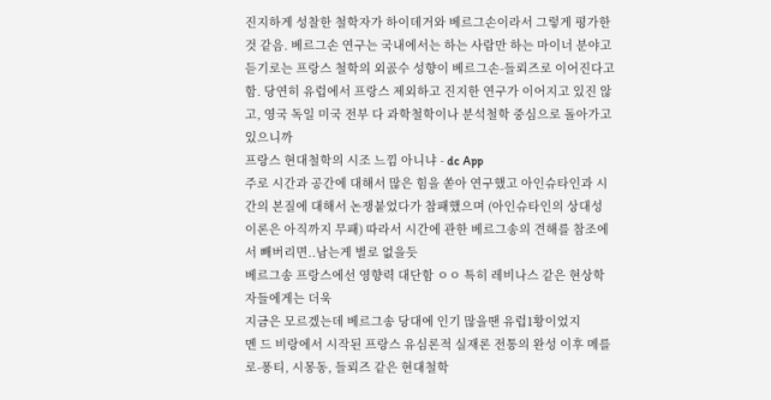진지하게 성찰한 철학자가 하이데거와 베르그손이라서 그렇게 평가한 것 같음. 베르그손 연구는 국내에서는 하는 사람만 하는 마이너 분야고 듣기로는 프랑스 철학의 외곬수 성향이 베르그손-들뢰즈로 이어진다고 함. 당연히 유럽에서 프랑스 제외하고 진지한 연구가 이어지고 있진 않고, 영국 독일 미국 전부 다 과학철학이나 분석철학 중심으로 돌아가고 있으니까
프랑스 현대철학의 시조 느낌 아니냐 - dc App
주로 시간과 공간에 대해서 많은 힘을 쏟아 연구했고 아인슈타인과 시간의 본질에 대해서 논쟁붙었다가 참패했으며 (아인슈타인의 상대성 이론은 아직까지 무패) 따라서 시간에 관한 베르그송의 견해를 참조에서 빼버리면..남는게 별로 없을듯
베르그송 프랑스에선 영향력 대단함 ㅇㅇ 특히 레비나스 같은 현상학자들에게는 더욱
지금은 모르겠는데 베르그송 당대에 인기 많을땐 유럽1황이었지
멘 드 비랑에서 시작된 프랑스 유심론적 실재론 전통의 완성 이후 메를로-퐁티, 시몽동, 들뢰즈 같은 현대철학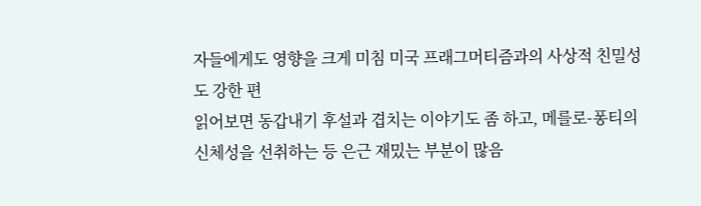자들에게도 영향을 크게 미침 미국 프래그머티즘과의 사상적 친밀성도 강한 편
읽어보면 동갑내기 후설과 겹치는 이야기도 좀 하고, 메를로-퐁티의 신체성을 선취하는 등 은근 재밌는 부분이 많음